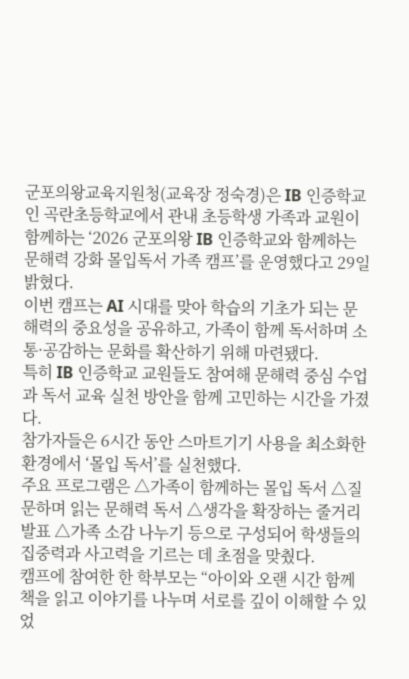군포의왕교육지원청(교육장 정숙경)은 IB 인증학교인 곡란초등학교에서 관내 초등학생 가족과 교원이 함께하는 ‘2026 군포의왕 IB 인증학교와 함께하는 문해력 강화 몰입독서 가족 캠프’를 운영했다고 29일 밝혔다.
이번 캠프는 AI 시대를 맞아 학습의 기초가 되는 문해력의 중요성을 공유하고, 가족이 함께 독서하며 소통·공감하는 문화를 확산하기 위해 마련됐다.
특히 IB 인증학교 교원들도 참여해 문해력 중심 수업과 독서 교육 실천 방안을 함께 고민하는 시간을 가졌다.
참가자들은 6시간 동안 스마트기기 사용을 최소화한 환경에서 ‘몰입 독서’를 실천했다.
주요 프로그램은 △가족이 함께하는 몰입 독서 △질문하며 읽는 문해력 독서 △생각을 확장하는 줄거리 발표 △가족 소감 나누기 등으로 구성되어 학생들의 집중력과 사고력을 기르는 데 초점을 맞췄다.
캠프에 참여한 한 학부모는 “아이와 오랜 시간 함께 책을 읽고 이야기를 나누며 서로를 깊이 이해할 수 있었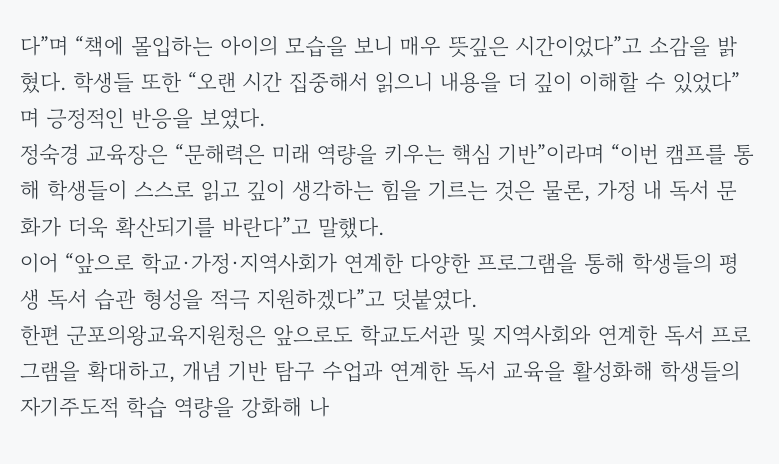다”며 “책에 몰입하는 아이의 모습을 보니 매우 뜻깊은 시간이었다”고 소감을 밝혔다. 학생들 또한 “오랜 시간 집중해서 읽으니 내용을 더 깊이 이해할 수 있었다”며 긍정적인 반응을 보였다.
정숙경 교육장은 “문해력은 미래 역량을 키우는 핵심 기반”이라며 “이번 캠프를 통해 학생들이 스스로 읽고 깊이 생각하는 힘을 기르는 것은 물론, 가정 내 독서 문화가 더욱 확산되기를 바란다”고 말했다.
이어 “앞으로 학교·가정·지역사회가 연계한 다양한 프로그램을 통해 학생들의 평생 독서 습관 형성을 적극 지원하겠다”고 덧붙였다.
한편 군포의왕교육지원청은 앞으로도 학교도서관 및 지역사회와 연계한 독서 프로그램을 확대하고, 개념 기반 탐구 수업과 연계한 독서 교육을 활성화해 학생들의 자기주도적 학습 역량을 강화해 나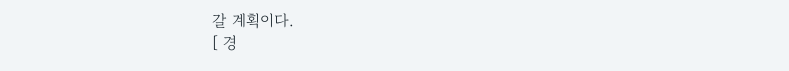갈 계획이다.
[ 경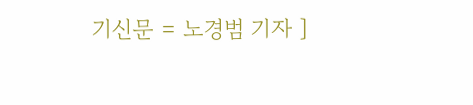기신문 = 노경범 기자 ]